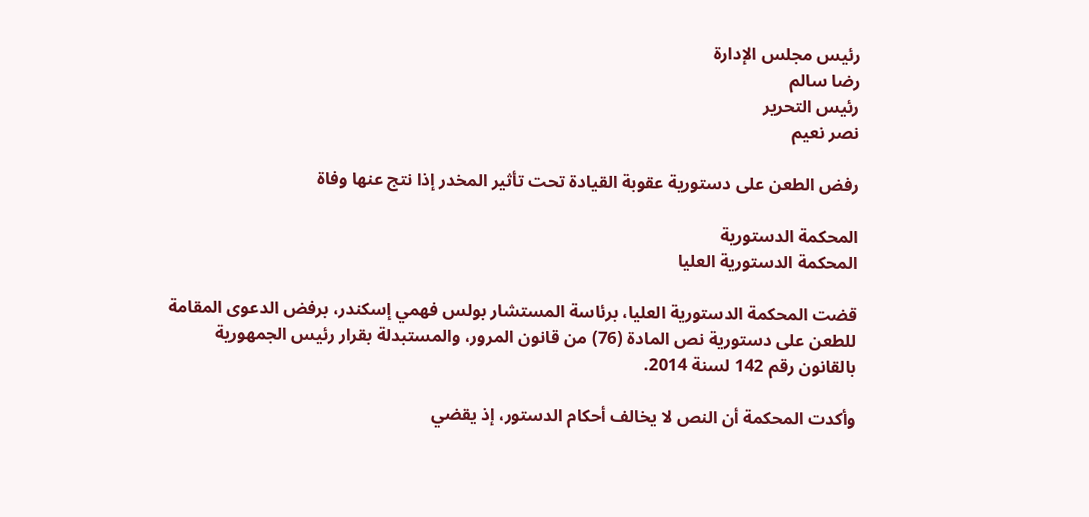رئيس مجلس الإدارة
رضا سالم
رئيس التحرير
نصر نعيم

رفض الطعن على دستورية عقوبة القيادة تحت تأثير المخدر إذا نتج عنها وفاة

المحكمة الدستورية
المحكمة الدستورية العليا

قضت المحكمة الدستورية العليا، برئاسة المستشار بولس فهمي إسكندر، برفض الدعوى المقامة للطعن على دستورية نص المادة (76) من قانون المرور، والمستبدلة بقرار رئيس الجمهورية بالقانون رقم 142 لسنة 2014.

وأكدت المحكمة أن النص لا يخالف أحكام الدستور، إذ يقضي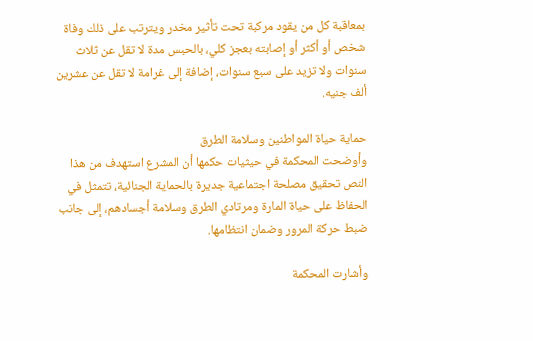بمعاقبة كل من يقود مركبة تحت تأثير مخدر ويترتب على ذلك وفاة شخص أو أكثر أو إصابته بعجز كلي، بالحبس مدة لا تقل عن ثلاث سنوات ولا تزيد على سبع سنوات، إضافة إلى غرامة لا تقل عن عشرين ألف جنيه.

حماية حياة المواطنين وسلامة الطرق
وأوضحت المحكمة في حيثيات حكمها أن المشرع استهدف من هذا النص تحقيق مصلحة اجتماعية جديرة بالحماية الجنائية، تتمثل في الحفاظ على حياة المارة ومرتادي الطرق وسلامة أجسادهم، إلى جانب ضبط حركة المرور وضمان انتظامها.

وأشارت المحكمة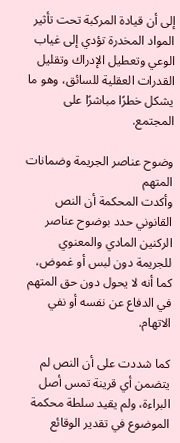إلى أن قيادة المركبة تحت تأثير المواد المخدرة تؤدي إلى غياب الوعي وتعطيل الإدراك وتقليل القدرات العقلية للسائق، وهو ما يشكل خطرًا مباشرًا على المجتمع.

وضوح عناصر الجريمة وضمانات المتهم
وأكدت المحكمة أن النص القانوني حدد بوضوح عناصر الركنين المادي والمعنوي للجريمة دون لبس أو غموض، كما أنه لا يحول دون حق المتهم في الدفاع عن نفسه أو نفي الاتهام.

كما شددت على أن النص لم يتضمن أي قرينة تمس أصل البراءة، ولم يقيد سلطة محكمة الموضوع في تقدير الوقائع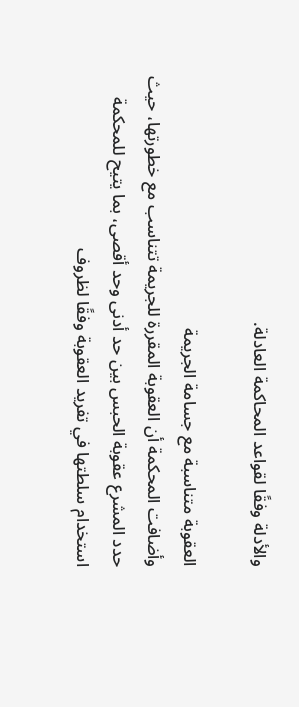والأدلة وفقًا لقواعد المحاكمة العادلة.

العقوبة متناسبة مع جسامة الجريمة
وأضافت المحكمة أن العقوبة المقررة للجريمة تتناسب مع خطورتها، حيث حدد المشرع عقوبة الحبس بين حد أدنى وحد أقصى، بما يتيح للمحكمة استخدام سلطتها في تفريد العقوبة وفقًا لظروف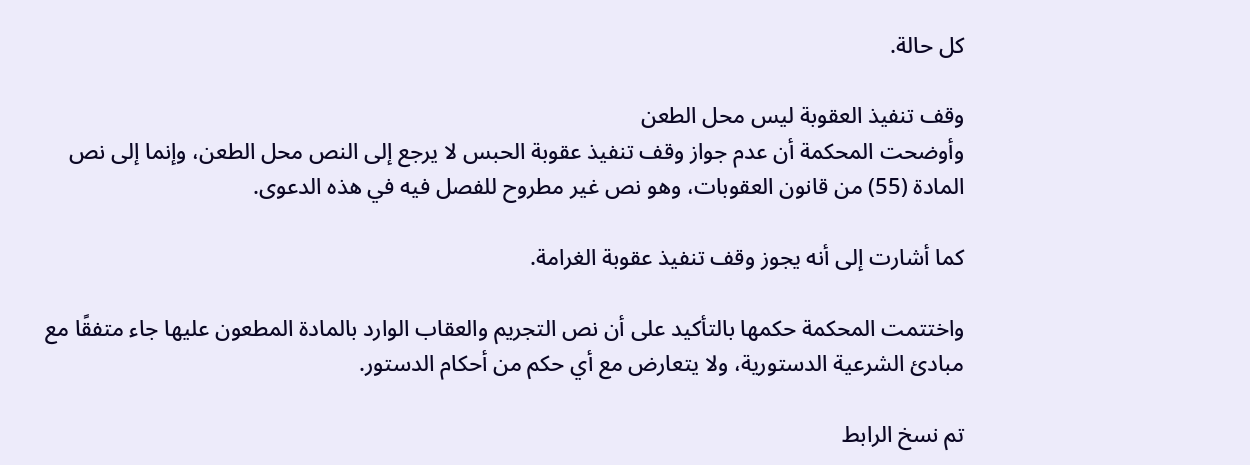كل حالة.

وقف تنفيذ العقوبة ليس محل الطعن
وأوضحت المحكمة أن عدم جواز وقف تنفيذ عقوبة الحبس لا يرجع إلى النص محل الطعن، وإنما إلى نص المادة (55) من قانون العقوبات، وهو نص غير مطروح للفصل فيه في هذه الدعوى.

كما أشارت إلى أنه يجوز وقف تنفيذ عقوبة الغرامة.

واختتمت المحكمة حكمها بالتأكيد على أن نص التجريم والعقاب الوارد بالمادة المطعون عليها جاء متفقًا مع مبادئ الشرعية الدستورية، ولا يتعارض مع أي حكم من أحكام الدستور.

تم نسخ الرابط